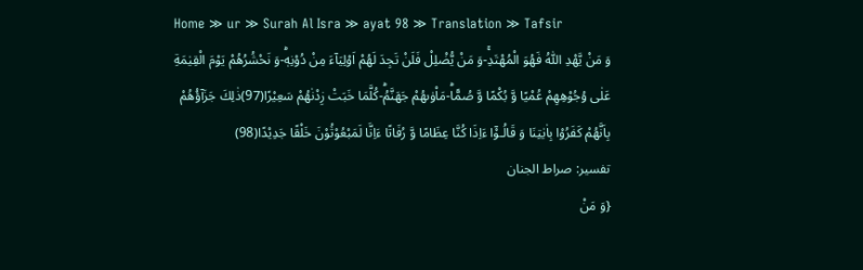Home ≫ ur ≫ Surah Al Isra ≫ ayat 98 ≫ Translation ≫ Tafsir
وَ مَنْ یَّهْدِ اللّٰهُ فَهُوَ الْمُهْتَدِۚ-وَ مَنْ یُّضْلِلْ فَلَنْ تَجِدَ لَهُمْ اَوْلِیَآءَ مِنْ دُوْنِهٖؕ-وَ نَحْشُرُهُمْ یَوْمَ الْقِیٰمَةِ عَلٰى وُجُوْهِهِمْ عُمْیًا وَّ بُكْمًا وَّ صُمًّاؕ-مَاْوٰىهُمْ جَهَنَّمُؕ-كُلَّمَا خَبَتْ زِدْنٰهُمْ سَعِیْرًا(97)ذٰلِكَ جَزَآؤُهُمْ بِاَنَّهُمْ كَفَرُوْا بِاٰیٰتِنَا وَ قَالُـوْۤا ءَاِذَا كُنَّا عِظَامًا وَّ رُفَاتًا ءَاِنَّا لَمَبْعُوْثُوْنَ خَلْقًا جَدِیْدًا(98)
تفسیر: صراط الجنان
{وَ مَنْ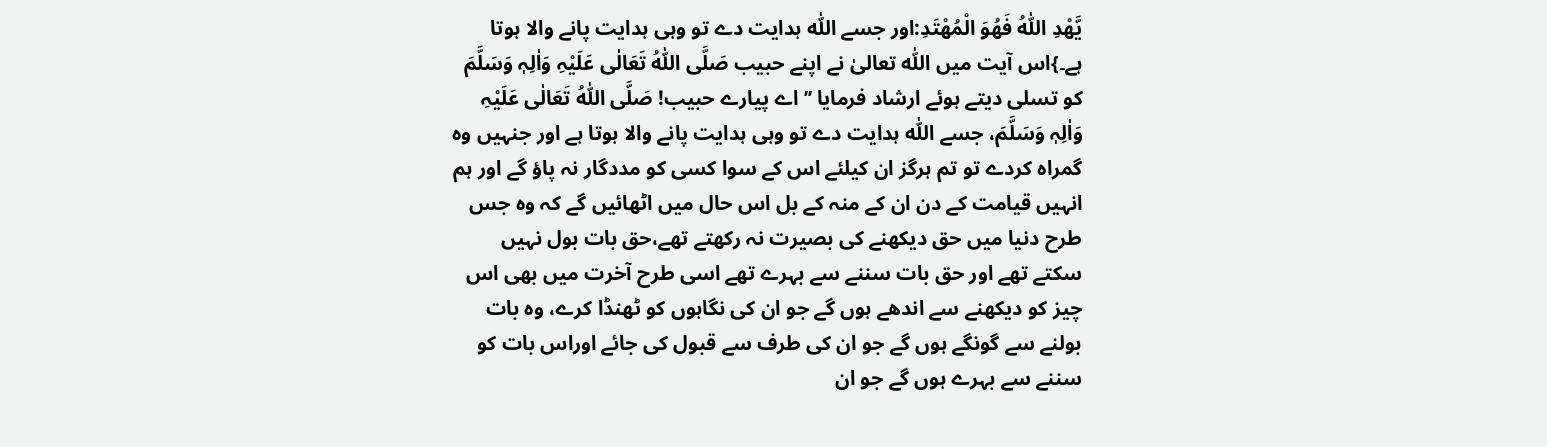یَّهْدِ اللّٰهُ فَهُوَ الْمُهْتَدِ:اور جسے اللّٰہ ہدایت دے تو وہی ہدایت پانے والا ہوتا ہے۔}اس آیت میں اللّٰہ تعالیٰ نے اپنے حبیب صَلَّی اللّٰہُ تَعَالٰی عَلَیْہِ وَاٰلِہٖ وَسَلَّمَ کو تسلی دیتے ہوئے ارشاد فرمایا ’’اے پیارے حبیب! صَلَّی اللّٰہُ تَعَالٰی عَلَیْہِ وَاٰلِہٖ وَسَلَّمَ، جسے اللّٰہ ہدایت دے تو وہی ہدایت پانے والا ہوتا ہے اور جنہیں وہ گمراہ کردے تو تم ہرگز ان کیلئے اس کے سوا کسی کو مددگار نہ پاؤ گے اور ہم انہیں قیامت کے دن ان کے منہ کے بل اس حال میں اٹھائیں گے کہ وہ جس طرح دنیا میں حق دیکھنے کی بصیرت نہ رکھتے تھے،حق بات بول نہیں سکتے تھے اور حق بات سننے سے بہرے تھے اسی طرح آخرت میں بھی اس چیز کو دیکھنے سے اندھے ہوں گے جو ان کی نگاہوں کو ٹھنڈا کرے، وہ بات بولنے سے گونگے ہوں گے جو ان کی طرف سے قبول کی جائے اوراس بات کو سننے سے بہرے ہوں گے جو ان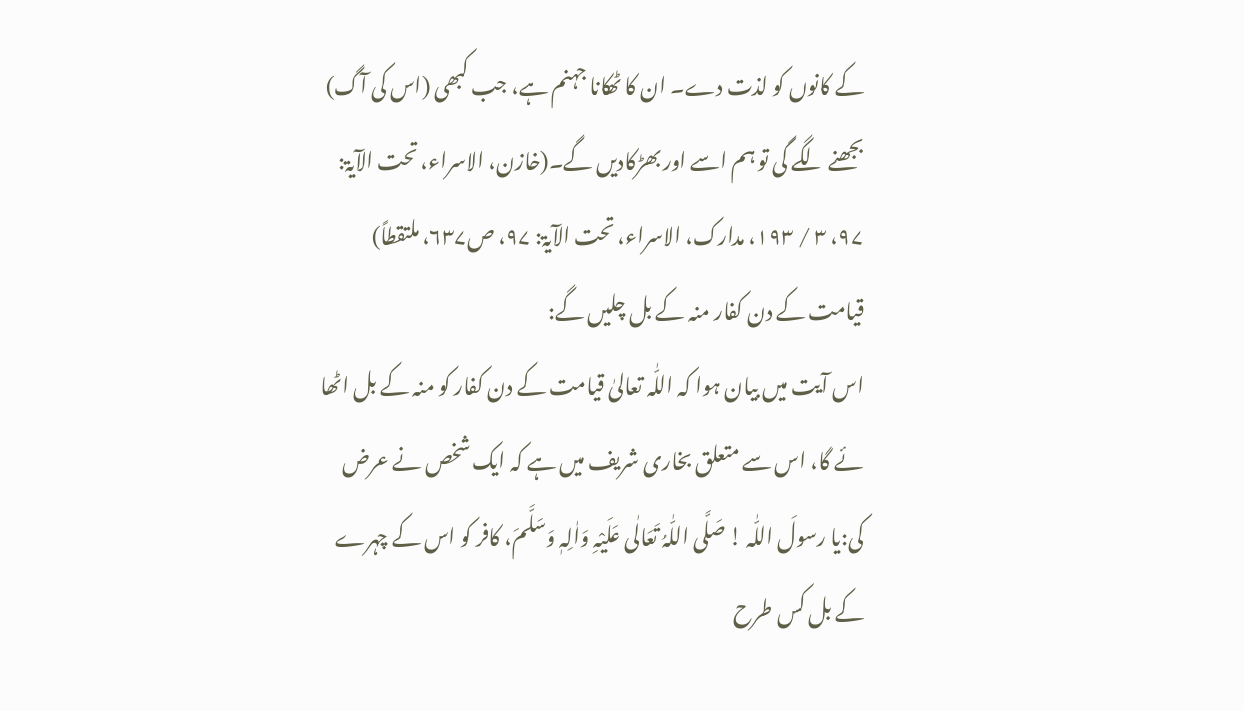کے کانوں کو لذت دے۔ ان کا ٹھکانا جہنم ہے، جب کبھی (اس کی آگ) بجھنے لگے گی تو ہم اسے اور بھڑکادیں گے۔(خازن، الاسراء، تحت الآیۃ: ۹۷، ۳ / ۱۹۳، مدارک، الاسراء، تحت الآیۃ: ۹۷، ص۶۳۷، ملتقطاً)
قیامت کے دن کفار منہ کے بل چلیں گے:
اس آیت میں بیان ہوا کہ اللّٰہ تعالیٰ قیامت کے دن کفار کو منہ کے بل اٹھا ئے گا، اس سے متعلق بخاری شریف میں ہے کہ ایک شخص نے عرض کی:یا رسولَ اللّٰہ ! صَلَّی اللّٰہُ تَعَالٰی عَلَیْہِ وَاٰلِہٖ وَسَلَّمَ، کافر کو اس کے چہرے کے بل کس طرح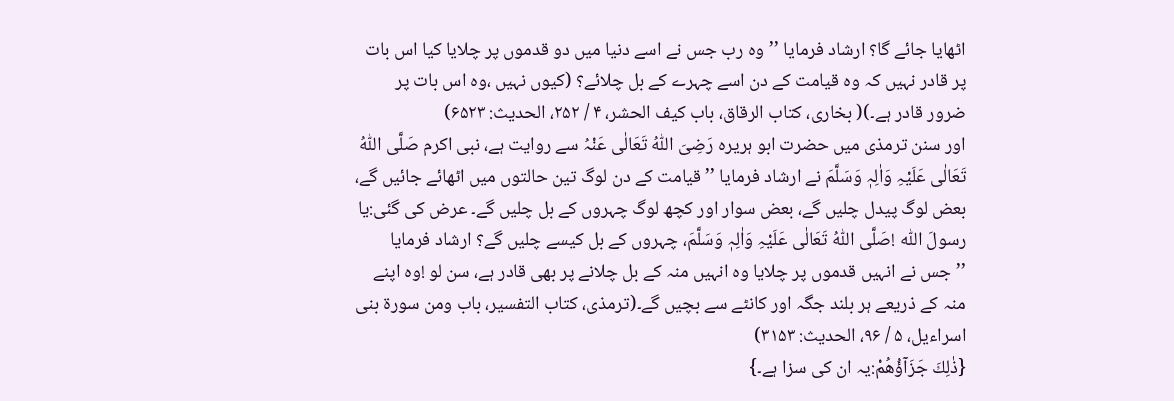اٹھایا جائے گا؟ ارشاد فرمایا ’’وہ رب جس نے اسے دنیا میں دو قدموں پر چلایا کیا اس بات پر قادر نہیں کہ وہ قیامت کے دن اسے چہرے کے بل چلائے؟ (کیوں نہیں ،وہ اس بات پر ضرور قادر ہے۔)( بخاری، کتاب الرقاق، باب کیف الحشر، ۴ / ۲۵۲، الحدیث: ۶۵۲۳)
اور سنن ترمذی میں حضرت ابو ہریرہ رَضِیَ اللّٰہُ تَعَالٰی عَنْہُ سے روایت ہے، نبی اکرم صَلَّی اللّٰہُ تَعَالٰی عَلَیْہِ وَاٰلِہٖ وَسَلَّمَ نے ارشاد فرمایا ’’قیامت کے دن لوگ تین حالتوں میں اٹھائے جائیں گے، بعض لوگ پیدل چلیں گے، بعض سوار اور کچھ لوگ چہروں کے بل چلیں گے۔ عرض کی گئی:یا رسولَ اللّٰہ !صَلَّی اللّٰہُ تَعَالٰی عَلَیْہِ وَاٰلِہٖ وَسَلَّمَ، چہروں کے بل کیسے چلیں گے؟ ارشاد فرمایا ’’جس نے انہیں قدموں پر چلایا وہ انہیں منہ کے بل چلانے پر بھی قادر ہے، سن لو !وہ اپنے منہ کے ذریعے ہر بلند جگہ اور کانٹے سے بچیں گے۔(ترمذی، کتاب التفسیر، باب ومن سورۃ بنی اسراءیل، ۵ / ۹۶، الحدیث: ۳۱۵۳)
{ذٰلِكَ جَزَآؤُهُمْ:یہ ان کی سزا ہے۔}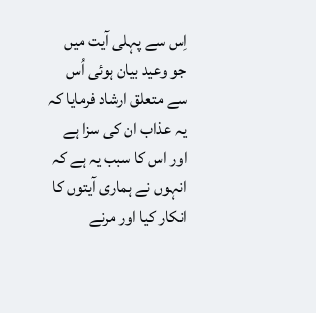اِس سے پہلی آیت میں جو وعید بیان ہوئی اُس سے متعلق ارشاد فرمایا کہ یہ عذاب ان کی سزا ہے اور اس کا سبب یہ ہے کہ انہوں نے ہماری آیتوں کا انکار کیا اور مرنے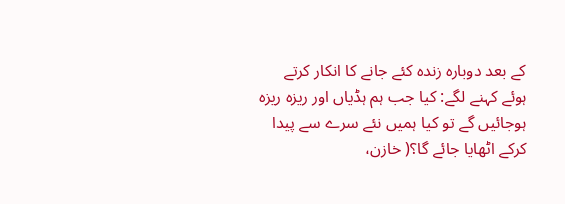کے بعد دوبارہ زندہ کئے جانے کا انکار کرتے ہوئے کہنے لگے: کیا جب ہم ہڈیاں اور ریزہ ریزہ ہوجائیں گے تو کیا ہمیں نئے سرے سے پیدا کرکے اٹھایا جائے گا؟( خازن،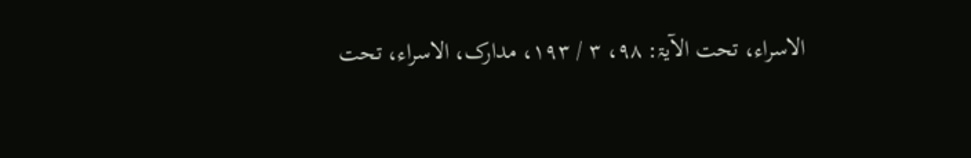الاسراء، تحت الآیۃ: ۹۸، ۳ / ۱۹۳، مدارک، الاسراء، تحت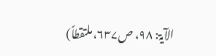الآیۃ: ۹۸، ص۶۳۷، ملتقطاً)